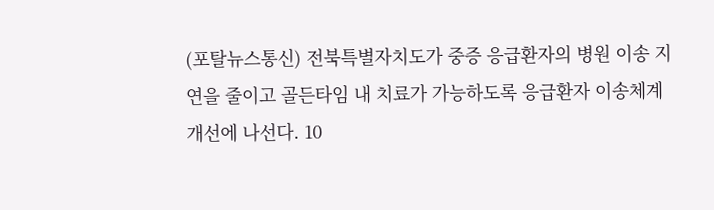(포탈뉴스통신) 전북특별자치도가 중증 응급환자의 병원 이송 지연을 줄이고 골든타임 내 치료가 가능하도록 응급환자 이송체계 개선에 나선다. 10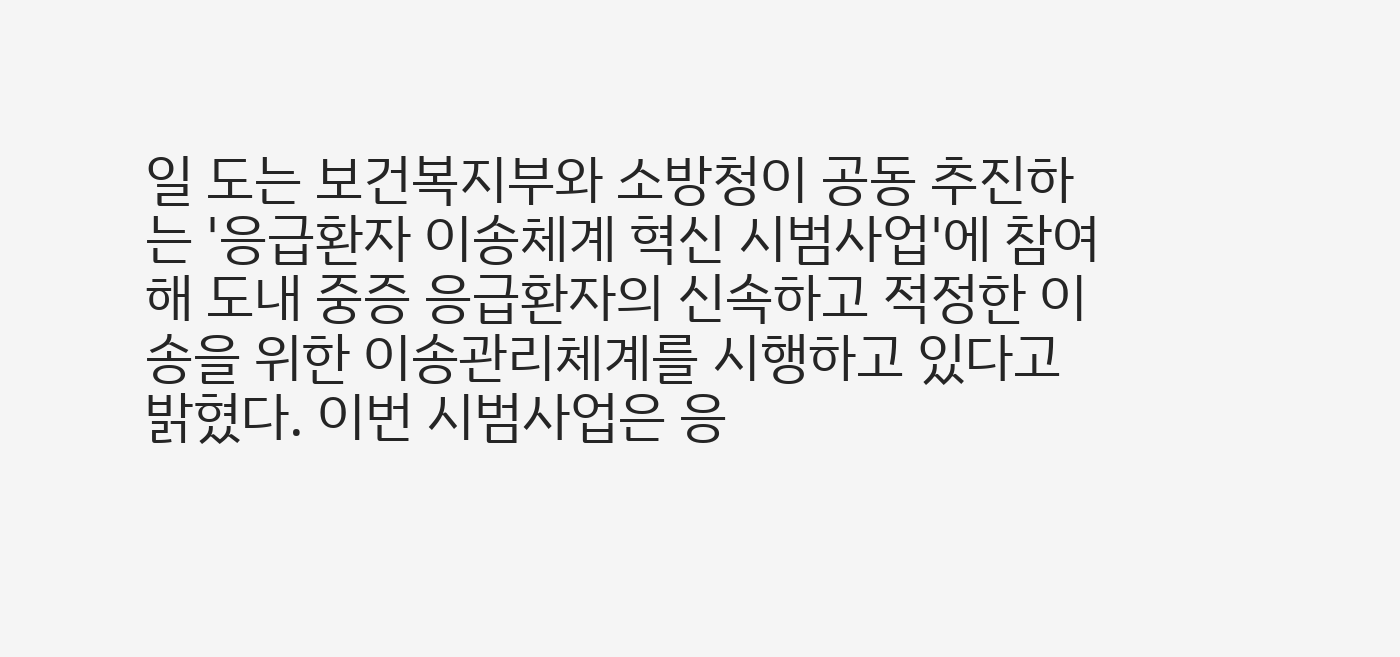일 도는 보건복지부와 소방청이 공동 추진하는 '응급환자 이송체계 혁신 시범사업'에 참여해 도내 중증 응급환자의 신속하고 적정한 이송을 위한 이송관리체계를 시행하고 있다고 밝혔다. 이번 시범사업은 응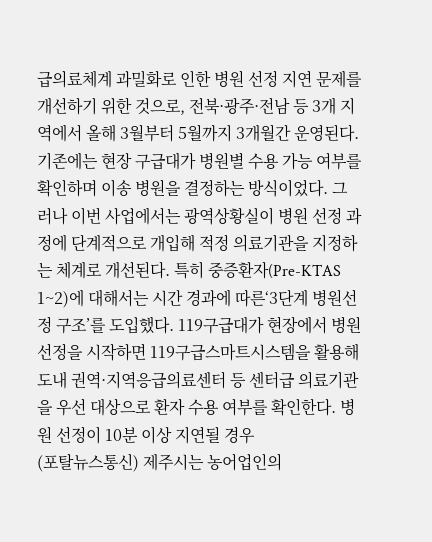급의료체계 과밀화로 인한 병원 선정 지연 문제를 개선하기 위한 것으로, 전북·광주·전남 등 3개 지역에서 올해 3월부터 5월까지 3개월간 운영된다. 기존에는 현장 구급대가 병원별 수용 가능 여부를 확인하며 이송 병원을 결정하는 방식이었다. 그러나 이번 사업에서는 광역상황실이 병원 선정 과정에 단계적으로 개입해 적정 의료기관을 지정하는 체계로 개선된다. 특히 중증환자(Pre-KTAS 1~2)에 대해서는 시간 경과에 따른‘3단계 병원선정 구조’를 도입했다. 119구급대가 현장에서 병원 선정을 시작하면 119구급스마트시스템을 활용해 도내 권역·지역응급의료센터 등 센터급 의료기관을 우선 대상으로 환자 수용 여부를 확인한다. 병원 선정이 10분 이상 지연될 경우
(포탈뉴스통신) 제주시는 농어업인의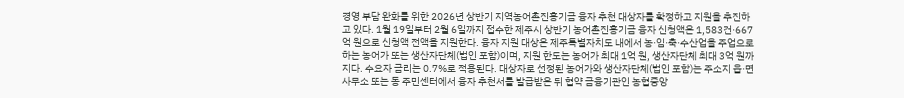경영 부담 완화를 위한 2026년 상반기 지역농어촌진흥기금 융자 추천 대상자를 확정하고 지원을 추진하고 있다. 1월 19일부터 2월 6일까지 접수한 제주시 상반기 농어촌진흥기금 융자 신청액은 1,583건·667억 원으로 신청액 전액을 지원한다. 융자 지원 대상은 제주특별자치도 내에서 농·임·축·수산업을 주업으로 하는 농어가 또는 생산자단체(법인 포함)이며, 지원 한도는 농어가 최대 1억 원, 생산자단체 최대 3억 원까지다. 수요자 금리는 0.7%로 적용된다. 대상자로 선정된 농어가와 생산자단체(법인 포함)는 주소지 읍·면사무소 또는 동 주민센터에서 융자 추천서를 발급받은 뒤 협약 금융기관인 농협중앙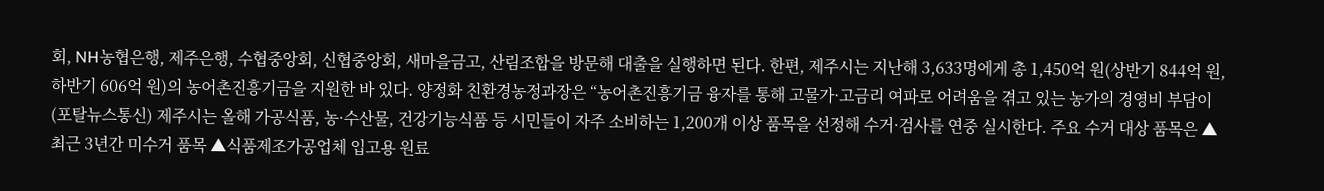회, NH농협은행, 제주은행, 수협중앙회, 신협중앙회, 새마을금고, 산림조합을 방문해 대출을 실행하면 된다. 한편, 제주시는 지난해 3,633명에게 총 1,450억 원(상반기 844억 원, 하반기 606억 원)의 농어촌진흥기금을 지원한 바 있다. 양정화 친환경농정과장은 “농어촌진흥기금 융자를 통해 고물가·고금리 여파로 어려움을 겪고 있는 농가의 경영비 부담이
(포탈뉴스통신) 제주시는 올해 가공식품, 농·수산물, 건강기능식품 등 시민들이 자주 소비하는 1,200개 이상 품목을 선정해 수거·검사를 연중 실시한다. 주요 수거 대상 품목은 ▲최근 3년간 미수거 품목 ▲식품제조가공업체 입고용 원료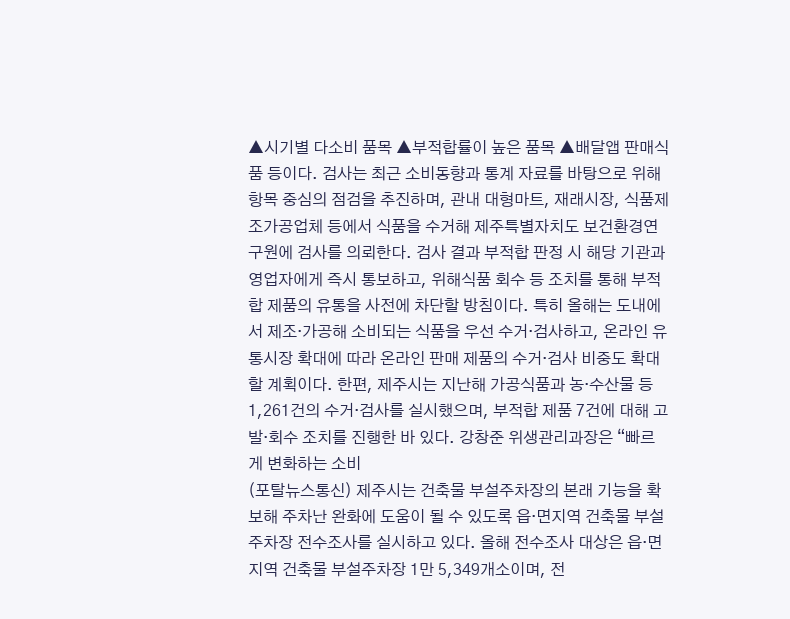▲시기별 다소비 품목 ▲부적합률이 높은 품목 ▲배달앱 판매식품 등이다. 검사는 최근 소비동향과 통계 자료를 바탕으로 위해항목 중심의 점검을 추진하며, 관내 대형마트, 재래시장, 식품제조가공업체 등에서 식품을 수거해 제주특별자치도 보건환경연구원에 검사를 의뢰한다. 검사 결과 부적합 판정 시 해당 기관과 영업자에게 즉시 통보하고, 위해식품 회수 등 조치를 통해 부적합 제품의 유통을 사전에 차단할 방침이다. 특히 올해는 도내에서 제조·가공해 소비되는 식품을 우선 수거·검사하고, 온라인 유통시장 확대에 따라 온라인 판매 제품의 수거·검사 비중도 확대할 계획이다. 한편, 제주시는 지난해 가공식품과 농·수산물 등 1,261건의 수거·검사를 실시했으며, 부적합 제품 7건에 대해 고발·회수 조치를 진행한 바 있다. 강창준 위생관리과장은 “빠르게 변화하는 소비
(포탈뉴스통신) 제주시는 건축물 부설주차장의 본래 기능을 확보해 주차난 완화에 도움이 될 수 있도록 읍·면지역 건축물 부설주차장 전수조사를 실시하고 있다. 올해 전수조사 대상은 읍·면지역 건축물 부설주차장 1만 5,349개소이며, 전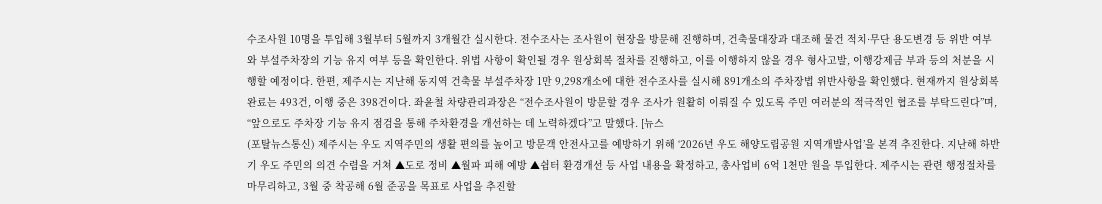수조사원 10명을 투입해 3월부터 5월까지 3개월간 실시한다. 전수조사는 조사원이 현장을 방문해 진행하며, 건축물대장과 대조해 물건 적치·무단 용도변경 등 위반 여부와 부설주차장의 기능 유지 여부 등을 확인한다. 위법 사항이 확인될 경우 원상회복 절차를 진행하고, 이를 이행하지 않을 경우 형사고발, 이행강제금 부과 등의 처분을 시행할 예정이다. 한편, 제주시는 지난해 동지역 건축물 부설주차장 1만 9,298개소에 대한 전수조사를 실시해 891개소의 주차장법 위반사항을 확인했다. 현재까지 원상회복 완료는 493건, 이행 중은 398건이다. 좌윤철 차량관리과장은 “전수조사원이 방문할 경우 조사가 원활히 이뤄질 수 있도록 주민 여러분의 적극적인 협조를 부탁드린다”며, “앞으로도 주차장 기능 유지 점검을 통해 주차환경을 개선하는 데 노력하겠다”고 말했다. [뉴스
(포탈뉴스통신) 제주시는 우도 지역주민의 생활 편의를 높이고 방문객 안전사고를 예방하기 위해 ‘2026년 우도 해양도립공원 지역개발사업’을 본격 추진한다. 지난해 하반기 우도 주민의 의견 수렴을 거쳐 ▲도로 정비 ▲월파 피해 예방 ▲쉼터 환경개선 등 사업 내용을 확정하고, 총사업비 6억 1천만 원을 투입한다. 제주시는 관련 행정절차를 마무리하고, 3월 중 착공해 6월 준공을 목표로 사업을 추진할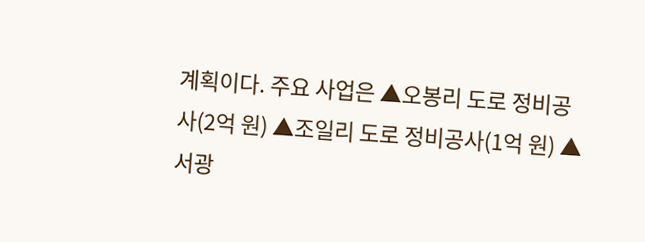계획이다. 주요 사업은 ▲오봉리 도로 정비공사(2억 원) ▲조일리 도로 정비공사(1억 원) ▲서광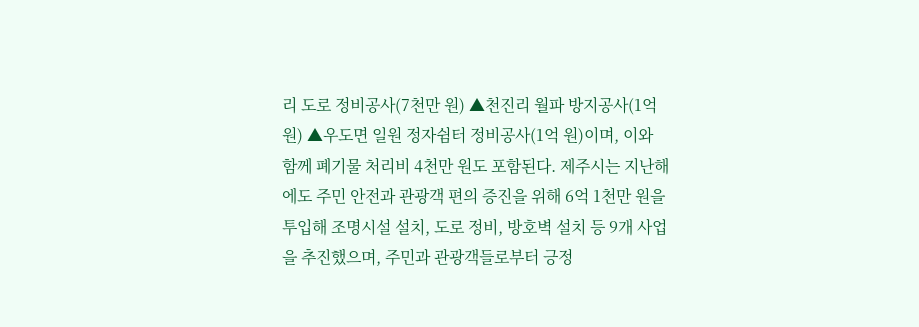리 도로 정비공사(7천만 원) ▲천진리 월파 방지공사(1억 원) ▲우도면 일원 정자쉼터 정비공사(1억 원)이며, 이와 함께 폐기물 처리비 4천만 원도 포함된다. 제주시는 지난해에도 주민 안전과 관광객 편의 증진을 위해 6억 1천만 원을 투입해 조명시설 설치, 도로 정비, 방호벽 설치 등 9개 사업을 추진했으며, 주민과 관광객들로부터 긍정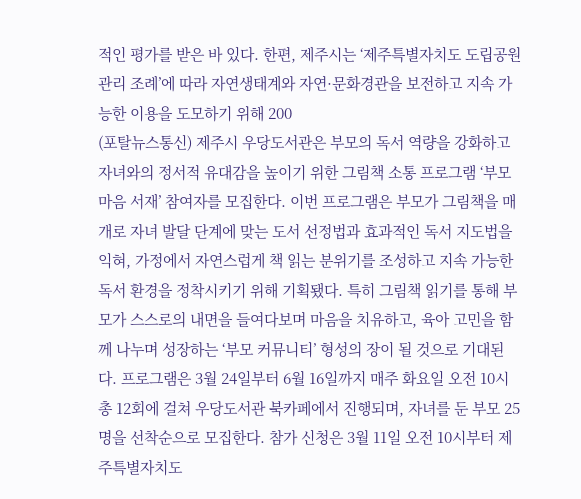적인 평가를 받은 바 있다. 한편, 제주시는 ‘제주특별자치도 도립공원 관리 조례’에 따라 자연생태계와 자연·문화경관을 보전하고 지속 가능한 이용을 도모하기 위해 200
(포탈뉴스통신) 제주시 우당도서관은 부모의 독서 역량을 강화하고 자녀와의 정서적 유대감을 높이기 위한 그림책 소통 프로그램 ‘부모 마음 서재’ 참여자를 모집한다. 이번 프로그램은 부모가 그림책을 매개로 자녀 발달 단계에 맞는 도서 선정법과 효과적인 독서 지도법을 익혀, 가정에서 자연스럽게 책 읽는 분위기를 조성하고 지속 가능한 독서 환경을 정착시키기 위해 기획됐다. 특히 그림책 읽기를 통해 부모가 스스로의 내면을 들여다보며 마음을 치유하고, 육아 고민을 함께 나누며 성장하는 ‘부모 커뮤니티’ 형성의 장이 될 것으로 기대된다. 프로그램은 3월 24일부터 6월 16일까지 매주 화요일 오전 10시 총 12회에 걸쳐 우당도서관 북카페에서 진행되며, 자녀를 둔 부모 25명을 선착순으로 모집한다. 참가 신청은 3월 11일 오전 10시부터 제주특별자치도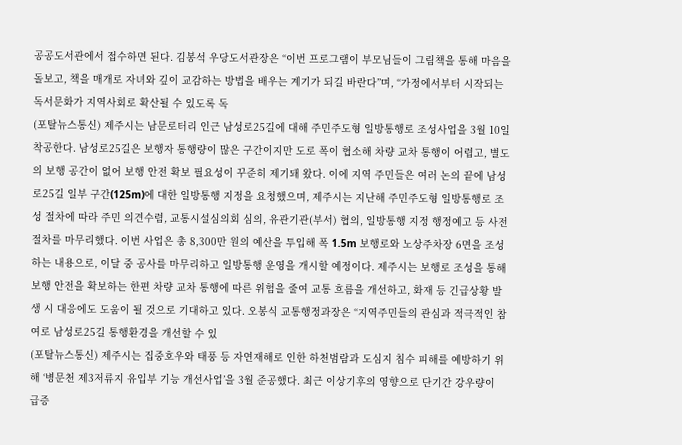공공도서관에서 접수하면 된다. 김봉석 우당도서관장은 “이번 프로그램이 부모님들이 그림책을 통해 마음을 돌보고, 책을 매개로 자녀와 깊이 교감하는 방법을 배우는 계기가 되길 바란다”며, “가정에서부터 시작되는 독서문화가 지역사회로 확산될 수 있도록 독
(포탈뉴스통신) 제주시는 남문로터리 인근 남성로25길에 대해 주민주도형 일방통행로 조성사업을 3월 10일 착공한다. 남성로25길은 보행자 통행량이 많은 구간이지만 도로 폭이 협소해 차량 교차 통행이 어렵고, 별도의 보행 공간이 없어 보행 안전 확보 필요성이 꾸준히 제기돼 왔다. 이에 지역 주민들은 여러 논의 끝에 남성로25길 일부 구간(125m)에 대한 일방통행 지정을 요청했으며, 제주시는 지난해 주민주도형 일방통행로 조성 절차에 따라 주민 의견수렴, 교통시설심의회 심의, 유관기관(부서) 협의, 일방통행 지정 행정예고 등 사전 절차를 마무리했다. 이번 사업은 총 8,300만 원의 예산을 투입해 폭 1.5m 보행로와 노상주차장 6면을 조성하는 내용으로, 이달 중 공사를 마무리하고 일방통행 운영을 개시할 예정이다. 제주시는 보행로 조성을 통해 보행 안전을 확보하는 한편 차량 교차 통행에 따른 위험을 줄여 교통 흐름을 개선하고, 화재 등 긴급상황 발생 시 대응에도 도움이 될 것으로 기대하고 있다. 오봉식 교통행정과장은 “지역주민들의 관심과 적극적인 참여로 남성로25길 통행환경을 개선할 수 있
(포탈뉴스통신) 제주시는 집중호우와 태풍 등 자연재해로 인한 하천범람과 도심지 침수 피해를 예방하기 위해 ‘병문천 제3저류지 유입부 기능 개선사업’을 3월 준공했다. 최근 이상기후의 영향으로 단기간 강우량이 급증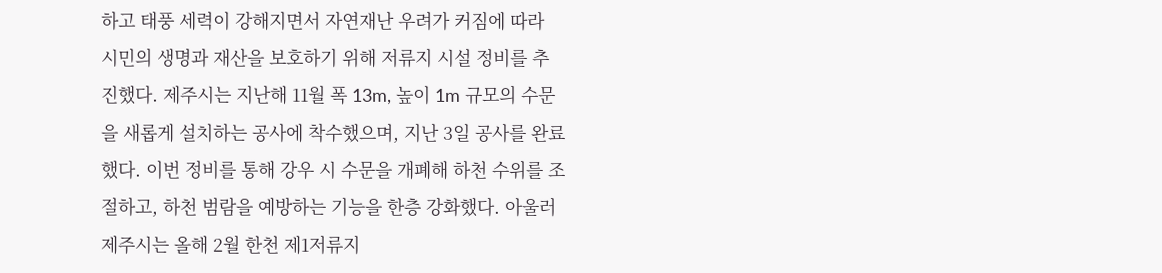하고 태풍 세력이 강해지면서 자연재난 우려가 커짐에 따라 시민의 생명과 재산을 보호하기 위해 저류지 시설 정비를 추진했다. 제주시는 지난해 11월 폭 13m, 높이 1m 규모의 수문을 새롭게 설치하는 공사에 착수했으며, 지난 3일 공사를 완료했다. 이번 정비를 통해 강우 시 수문을 개폐해 하천 수위를 조절하고, 하천 범람을 예방하는 기능을 한층 강화했다. 아울러 제주시는 올해 2월 한천 제1저류지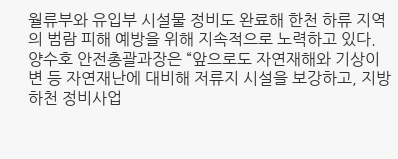월류부와 유입부 시설물 정비도 완료해 한천 하류 지역의 범람 피해 예방을 위해 지속적으로 노력하고 있다. 양수호 안전총괄과장은 “앞으로도 자연재해와 기상이변 등 자연재난에 대비해 저류지 시설을 보강하고, 지방하천 정비사업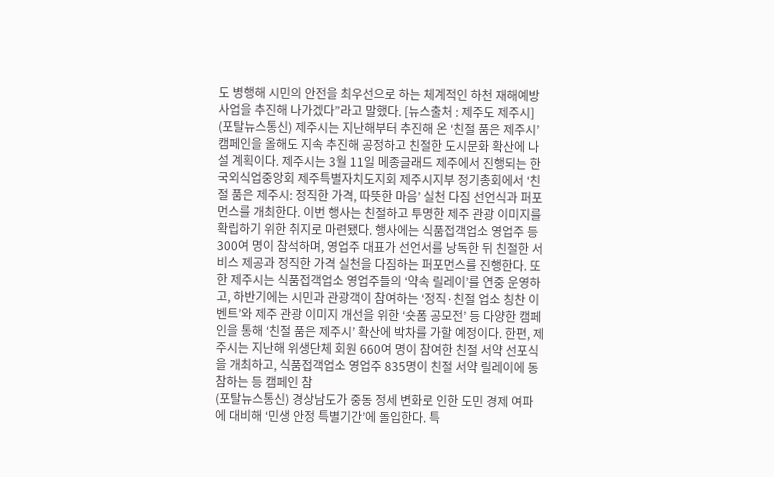도 병행해 시민의 안전을 최우선으로 하는 체계적인 하천 재해예방 사업을 추진해 나가겠다”라고 말했다. [뉴스출처 : 제주도 제주시]
(포탈뉴스통신) 제주시는 지난해부터 추진해 온 ‘친절 품은 제주시’ 캠페인을 올해도 지속 추진해 공정하고 친절한 도시문화 확산에 나설 계획이다. 제주시는 3월 11일 메종글래드 제주에서 진행되는 한국외식업중앙회 제주특별자치도지회 제주시지부 정기총회에서 ‘친절 품은 제주시: 정직한 가격, 따뜻한 마음’ 실천 다짐 선언식과 퍼포먼스를 개최한다. 이번 행사는 친절하고 투명한 제주 관광 이미지를 확립하기 위한 취지로 마련됐다. 행사에는 식품접객업소 영업주 등 300여 명이 참석하며, 영업주 대표가 선언서를 낭독한 뒤 친절한 서비스 제공과 정직한 가격 실천을 다짐하는 퍼포먼스를 진행한다. 또한 제주시는 식품접객업소 영업주들의 ‘약속 릴레이’를 연중 운영하고, 하반기에는 시민과 관광객이 참여하는 ‘정직·친절 업소 칭찬 이벤트’와 제주 관광 이미지 개선을 위한 ‘숏폼 공모전’ 등 다양한 캠페인을 통해 ‘친절 품은 제주시’ 확산에 박차를 가할 예정이다. 한편, 제주시는 지난해 위생단체 회원 660여 명이 참여한 친절 서약 선포식을 개최하고, 식품접객업소 영업주 835명이 친절 서약 릴레이에 동참하는 등 캠페인 참
(포탈뉴스통신) 경상남도가 중동 정세 변화로 인한 도민 경제 여파에 대비해 ‘민생 안정 특별기간’에 돌입한다. 특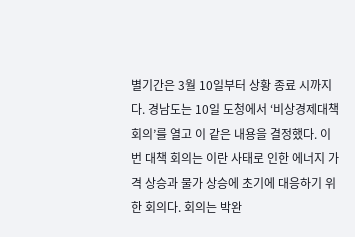별기간은 3월 10일부터 상황 종료 시까지다. 경남도는 10일 도청에서 ‘비상경제대책회의’를 열고 이 같은 내용을 결정했다. 이번 대책 회의는 이란 사태로 인한 에너지 가격 상승과 물가 상승에 초기에 대응하기 위한 회의다. 회의는 박완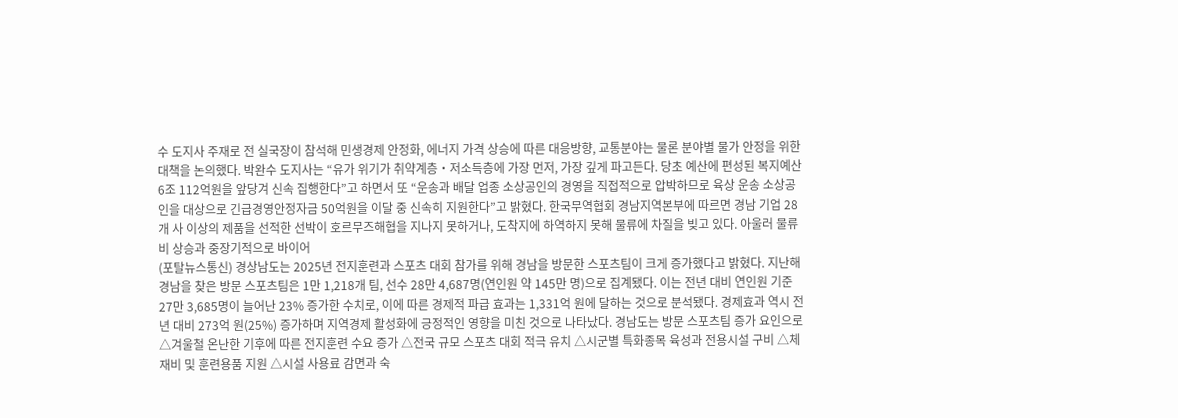수 도지사 주재로 전 실국장이 참석해 민생경제 안정화, 에너지 가격 상승에 따른 대응방향, 교통분야는 물론 분야별 물가 안정을 위한 대책을 논의했다. 박완수 도지사는 “유가 위기가 취약계층‧저소득층에 가장 먼저, 가장 깊게 파고든다. 당초 예산에 편성된 복지예산 6조 112억원을 앞당겨 신속 집행한다”고 하면서 또 “운송과 배달 업종 소상공인의 경영을 직접적으로 압박하므로 육상 운송 소상공인을 대상으로 긴급경영안정자금 50억원을 이달 중 신속히 지원한다”고 밝혔다. 한국무역협회 경남지역본부에 따르면 경남 기업 28개 사 이상의 제품을 선적한 선박이 호르무즈해협을 지나지 못하거나, 도착지에 하역하지 못해 물류에 차질을 빚고 있다. 아울러 물류비 상승과 중장기적으로 바이어
(포탈뉴스통신) 경상남도는 2025년 전지훈련과 스포츠 대회 참가를 위해 경남을 방문한 스포츠팀이 크게 증가했다고 밝혔다. 지난해 경남을 찾은 방문 스포츠팀은 1만 1,218개 팀, 선수 28만 4,687명(연인원 약 145만 명)으로 집계됐다. 이는 전년 대비 연인원 기준 27만 3,685명이 늘어난 23% 증가한 수치로, 이에 따른 경제적 파급 효과는 1,331억 원에 달하는 것으로 분석됐다. 경제효과 역시 전년 대비 273억 원(25%) 증가하며 지역경제 활성화에 긍정적인 영향을 미친 것으로 나타났다. 경남도는 방문 스포츠팀 증가 요인으로 △겨울철 온난한 기후에 따른 전지훈련 수요 증가 △전국 규모 스포츠 대회 적극 유치 △시군별 특화종목 육성과 전용시설 구비 △체재비 및 훈련용품 지원 △시설 사용료 감면과 숙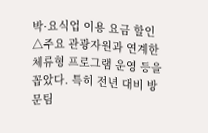박·요식업 이용 요금 할인 △주요 관광자원과 연계한 체류형 프로그램 운영 등을 꼽았다. 특히 전년 대비 방문팀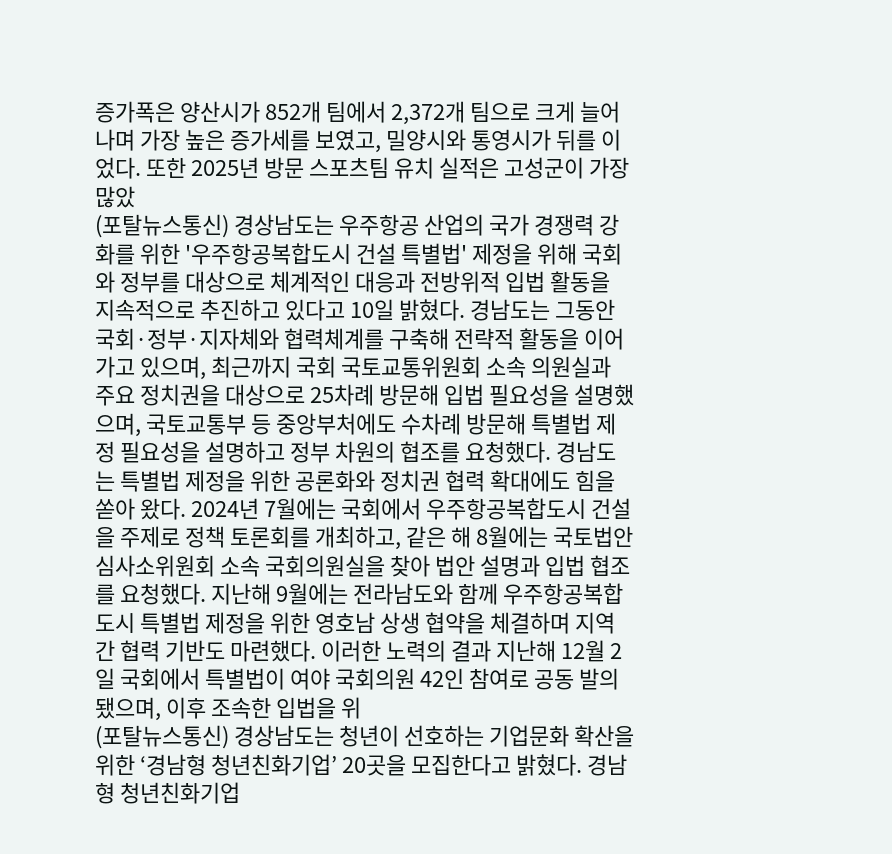증가폭은 양산시가 852개 팀에서 2,372개 팀으로 크게 늘어나며 가장 높은 증가세를 보였고, 밀양시와 통영시가 뒤를 이었다. 또한 2025년 방문 스포츠팀 유치 실적은 고성군이 가장 많았
(포탈뉴스통신) 경상남도는 우주항공 산업의 국가 경쟁력 강화를 위한 '우주항공복합도시 건설 특별법' 제정을 위해 국회와 정부를 대상으로 체계적인 대응과 전방위적 입법 활동을 지속적으로 추진하고 있다고 10일 밝혔다. 경남도는 그동안 국회·정부·지자체와 협력체계를 구축해 전략적 활동을 이어가고 있으며, 최근까지 국회 국토교통위원회 소속 의원실과 주요 정치권을 대상으로 25차례 방문해 입법 필요성을 설명했으며, 국토교통부 등 중앙부처에도 수차례 방문해 특별법 제정 필요성을 설명하고 정부 차원의 협조를 요청했다. 경남도는 특별법 제정을 위한 공론화와 정치권 협력 확대에도 힘을 쏟아 왔다. 2024년 7월에는 국회에서 우주항공복합도시 건설을 주제로 정책 토론회를 개최하고, 같은 해 8월에는 국토법안심사소위원회 소속 국회의원실을 찾아 법안 설명과 입법 협조를 요청했다. 지난해 9월에는 전라남도와 함께 우주항공복합도시 특별법 제정을 위한 영호남 상생 협약을 체결하며 지역 간 협력 기반도 마련했다. 이러한 노력의 결과 지난해 12월 2일 국회에서 특별법이 여야 국회의원 42인 참여로 공동 발의됐으며, 이후 조속한 입법을 위
(포탈뉴스통신) 경상남도는 청년이 선호하는 기업문화 확산을 위한 ‘경남형 청년친화기업’ 20곳을 모집한다고 밝혔다. 경남형 청년친화기업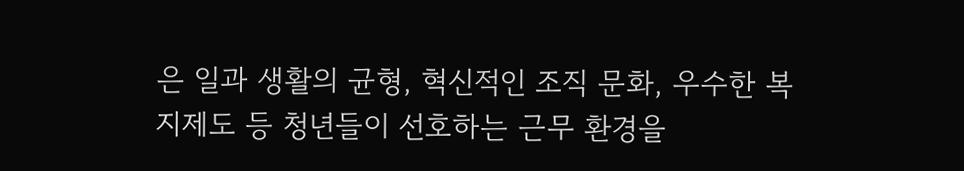은 일과 생활의 균형, 혁신적인 조직 문화, 우수한 복지제도 등 청년들이 선호하는 근무 환경을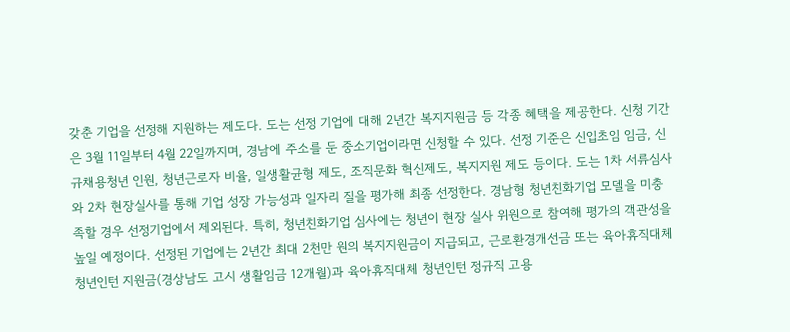갖춘 기업을 선정해 지원하는 제도다. 도는 선정 기업에 대해 2년간 복지지원금 등 각종 혜택을 제공한다. 신청 기간은 3월 11일부터 4월 22일까지며, 경남에 주소를 둔 중소기업이라면 신청할 수 있다. 선정 기준은 신입초임 임금, 신규채용청년 인원, 청년근로자 비율, 일생활균형 제도, 조직문화 혁신제도, 복지지원 제도 등이다. 도는 1차 서류심사와 2차 현장실사를 통해 기업 성장 가능성과 일자리 질을 평가해 최종 선정한다. 경남형 청년친화기업 모델을 미충족할 경우 선정기업에서 제외된다. 특히, 청년친화기업 심사에는 청년이 현장 실사 위원으로 참여해 평가의 객관성을 높일 예정이다. 선정된 기업에는 2년간 최대 2천만 원의 복지지원금이 지급되고, 근로환경개선금 또는 육아휴직대체 청년인턴 지원금(경상남도 고시 생활임금 12개월)과 육아휴직대체 청년인턴 정규직 고용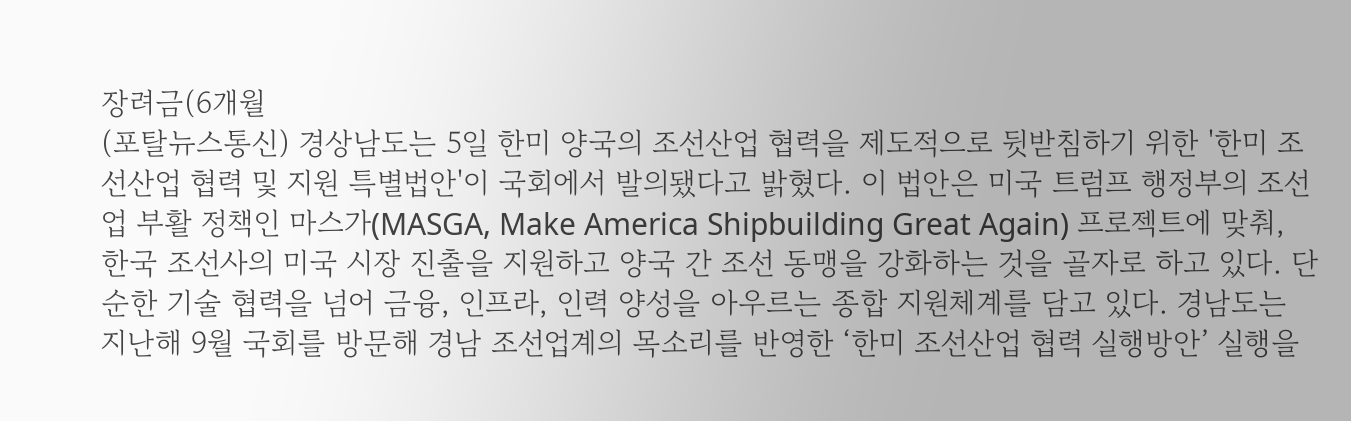장려금(6개월
(포탈뉴스통신) 경상남도는 5일 한미 양국의 조선산업 협력을 제도적으로 뒷받침하기 위한 '한미 조선산업 협력 및 지원 특별법안'이 국회에서 발의됐다고 밝혔다. 이 법안은 미국 트럼프 행정부의 조선업 부활 정책인 마스가(MASGA, Make America Shipbuilding Great Again) 프로젝트에 맞춰, 한국 조선사의 미국 시장 진출을 지원하고 양국 간 조선 동맹을 강화하는 것을 골자로 하고 있다. 단순한 기술 협력을 넘어 금융, 인프라, 인력 양성을 아우르는 종합 지원체계를 담고 있다. 경남도는 지난해 9월 국회를 방문해 경남 조선업계의 목소리를 반영한 ‘한미 조선산업 협력 실행방안’ 실행을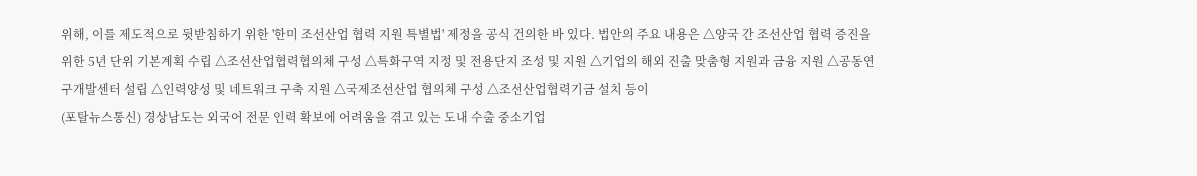위해, 이를 제도적으로 뒷받침하기 위한 '한미 조선산업 협력 지원 특별법' 제정을 공식 건의한 바 있다. 법안의 주요 내용은 △양국 간 조선산업 협력 증진을 위한 5년 단위 기본계획 수립 △조선산업협력협의체 구성 △특화구역 지정 및 전용단지 조성 및 지원 △기업의 해외 진출 맞춤형 지원과 금융 지원 △공동연구개발센터 설립 △인력양성 및 네트워크 구축 지원 △국제조선산업 협의체 구성 △조선산업협력기금 설치 등이
(포탈뉴스통신) 경상남도는 외국어 전문 인력 확보에 어려움을 겪고 있는 도내 수출 중소기업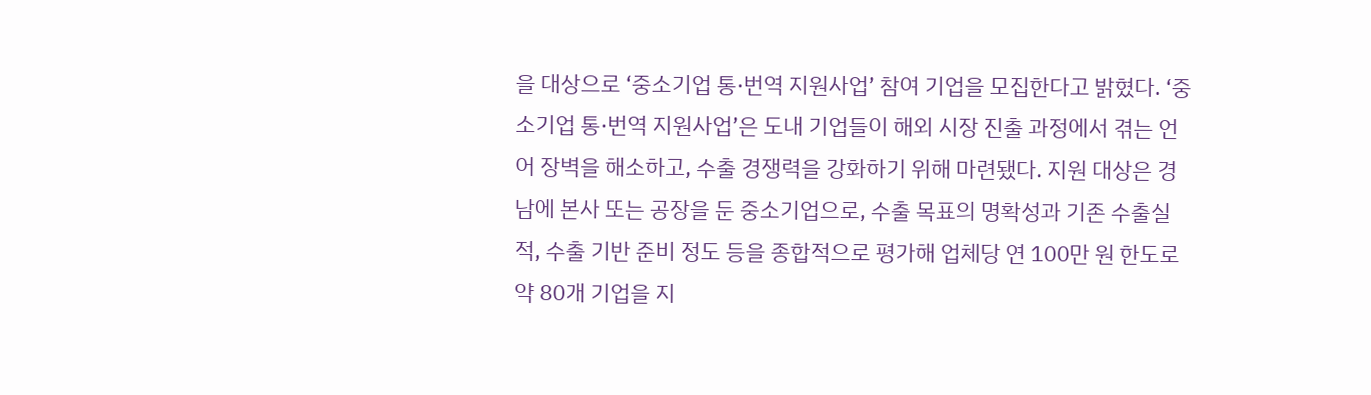을 대상으로 ‘중소기업 통·번역 지원사업’ 참여 기업을 모집한다고 밝혔다. ‘중소기업 통·번역 지원사업’은 도내 기업들이 해외 시장 진출 과정에서 겪는 언어 장벽을 해소하고, 수출 경쟁력을 강화하기 위해 마련됐다. 지원 대상은 경남에 본사 또는 공장을 둔 중소기업으로, 수출 목표의 명확성과 기존 수출실적, 수출 기반 준비 정도 등을 종합적으로 평가해 업체당 연 100만 원 한도로 약 80개 기업을 지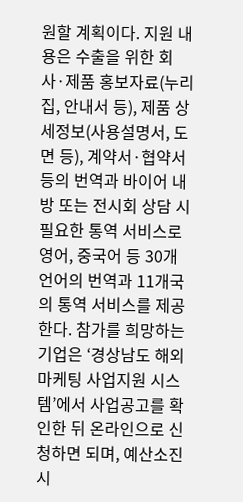원할 계획이다. 지원 내용은 수출을 위한 회사·제품 홍보자료(누리집, 안내서 등), 제품 상세정보(사용설명서, 도면 등), 계약서·협약서 등의 번역과 바이어 내방 또는 전시회 상담 시 필요한 통역 서비스로 영어, 중국어 등 30개 언어의 번역과 11개국의 통역 서비스를 제공한다. 참가를 희망하는 기업은 ‘경상남도 해외마케팅 사업지원 시스템’에서 사업공고를 확인한 뒤 온라인으로 신청하면 되며, 예산소진 시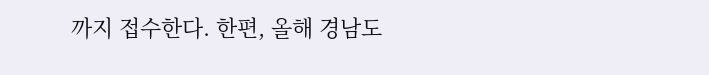까지 접수한다. 한편, 올해 경남도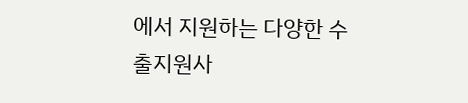에서 지원하는 다양한 수출지원사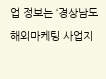업 정보는 ‘경상남도 해외마케팅 사업지